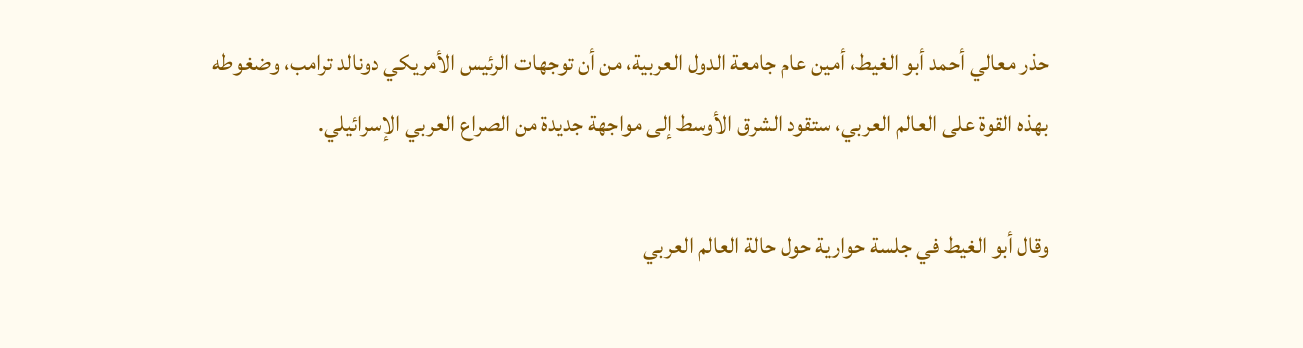حذر معالي أحمد أبو الغيط، أمين عام جامعة الدول العربية، من أن توجهات الرئيس الأمريكي دونالد ترامب، وضغوطه بهذه القوة على العالم العربي، ستقود الشرق الأوسط إلى مواجهة جديدة من الصراع العربي الإسرائيلي.

وقال أبو الغيط في جلسة حوارية حول حالة العالم العربي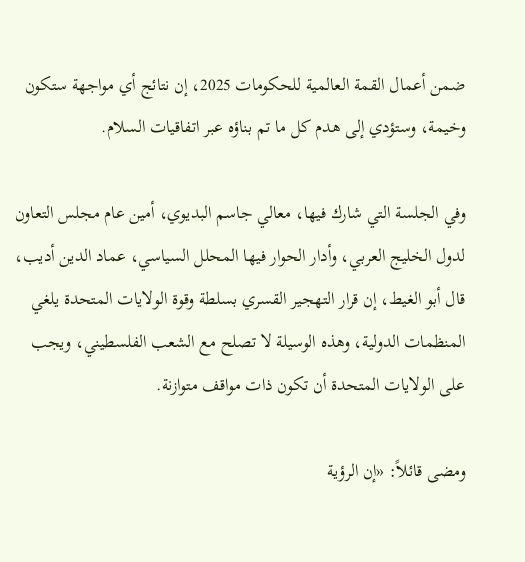ضمن أعمال القمة العالمية للحكومات 2025، إن نتائج أي مواجهة ستكون وخيمة، وستؤدي إلى هدم كل ما تم بناؤه عبر اتفاقيات السلام.

وفي الجلسة التي شارك فيها، معالي جاسم البديوي، أمين عام مجلس التعاون لدول الخليج العربي، وأدار الحوار فيها المحلل السياسي، عماد الدين أديب، قال أبو الغيط، إن قرار التهجير القسري بسلطة وقوة الولايات المتحدة يلغي المنظمات الدولية، وهذه الوسيلة لا تصلح مع الشعب الفلسطيني، ويجب على الولايات المتحدة أن تكون ذات مواقف متوازنة.

ومضى قائلاً: «إن الرؤية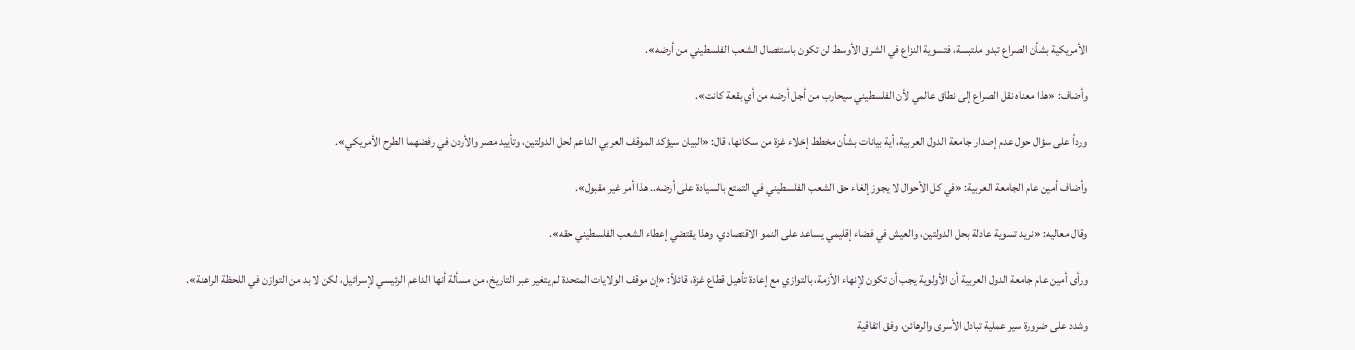الأمريكية بشأن الصراع تبدو ملتبسة، فتسوية النزاع في الشرق الأوسط لن تكون باستئصال الشعب الفلسطيني من أرضه».

وأضاف: «هذا معناه نقل الصراع إلى نطاق عالمي لأن الفلسطيني سيحارب من أجل أرضه من أي بقعة كانت».

ورداً على سؤال حول عدم إصدار جامعة الدول العربية، أية بيانات بشأن مخطط إخلاء غزة من سكانها، قال: «البيان سيؤكد الموقف العربي الداعم لحل الدولتين، وتأييد مصر والأردن في رفضهما الطرح الأمريكي».

وأضاف أمين عام الجامعة العربية: «في كل الأحوال لا يجوز إلغاء حق الشعب الفلسطيني في التمتع بالسيادة على أرضه.. هذا أمر غير مقبول».

وقال معاليه: «نريد تسوية عادلة بحل الدولتين، والعيش في فضاء إقليمي يساعد على النمو الاقتصادي، وهذا يقتضي إعطاء الشعب الفلسطيني حقه».

ورأى أمين عام جامعة الدول العربية أن الأولوية يجب أن تكون لإنهاء الأزمة، بالتوازي مع إعادة تأهيل قطاع غزة، قائلاً: «إن موقف الولايات المتحدة لم يتغير عبر التاريخ، من مسألة أنها الداعم الرئيسي لإسرائيل، لكن لا بد من التوازن في اللحظة الراهنة».

وشدد على ضرورة سير عملية تبادل الأسرى والرهائن، وفق اتفاقية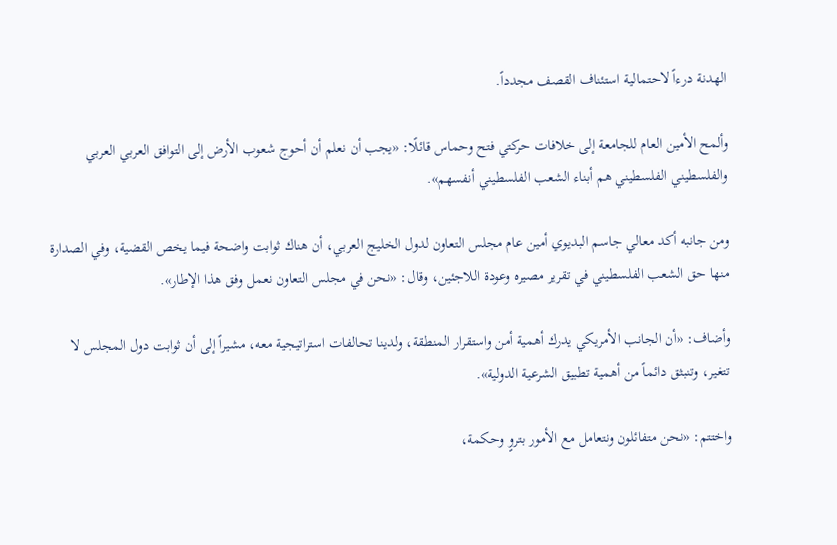الهدنة درءاً لاحتمالية استئناف القصف مجدداً.

وألمح الأمين العام للجامعة إلى خلافات حركتي فتح وحماس قائلًا: «يجب أن نعلم أن أحوج شعوب الأرض إلى التوافق العربي العربي والفلسطيني الفلسطيني هم أبناء الشعب الفلسطيني أنفسهم».

ومن جانبه أكد معالي جاسم البديوي أمين عام مجلس التعاون لدول الخليج العربي، أن هناك ثوابت واضحة فيما يخص القضية، وفي الصدارة منها حق الشعب الفلسطيني في تقرير مصيره وعودة اللاجئين، وقال: «نحن في مجلس التعاون نعمل وفق هذا الإطار».

وأضاف: «أن الجانب الأمريكي يدرك أهمية أمن واستقرار المنطقة، ولدينا تحالفات استراتيجية معه، مشيراً إلى أن ثوابت دول المجلس لا تتغير، وتنبثق دائماً من أهمية تطبيق الشرعية الدولية».

واختتم: «نحن متفائلون ونتعامل مع الأمور بتروٍ وحكمة،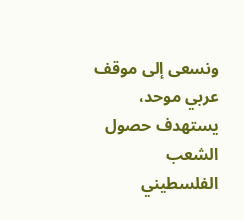ونسعى إلى موقف عربي موحد، يستهدف حصول الشعب الفلسطيني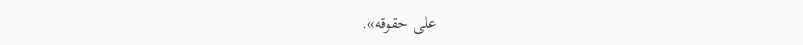على حقوقه».